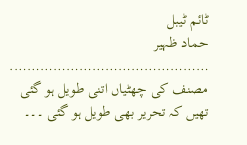ٹائم ٹیبل
حماد ظہیر
……………………………………….
مصنف کی چھٹیاں اتنی طویل ہو گئی تھیں کہ تحریر بھی طویل ہو گئی ۔۔۔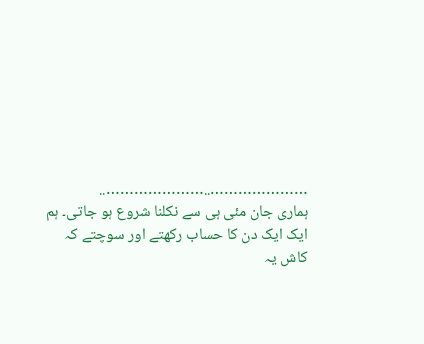…………………..…………………..
ہماری جان مئی ہی سے نکلنا شروع ہو جاتی۔ ہم ایک ایک دن کا حساب رکھتے اور سوچتے کہ کاش یہ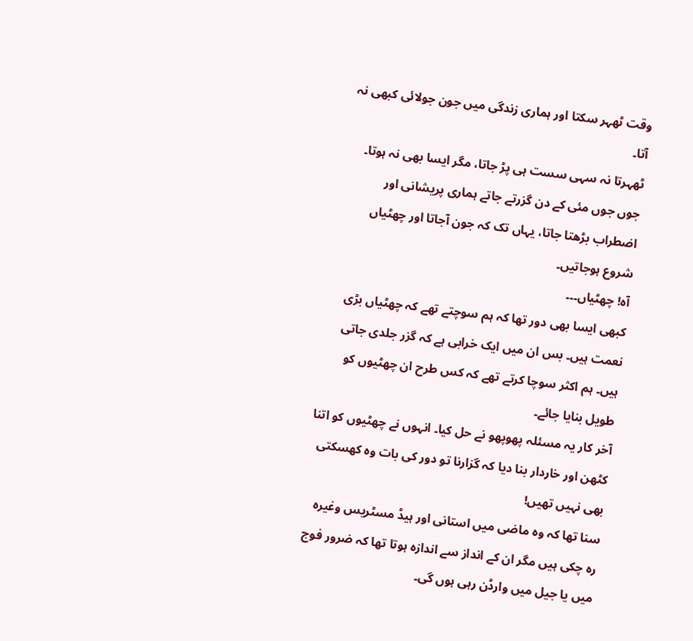وقت ٹھہر سکتا اور ہماری زندگی میں جون جولائی کبھی نہ آتا۔
ٹھہرتا نہ سہی سست ہی پڑ جاتا، مگر ایسا بھی نہ ہوتا۔ جوں جوں مئی کے دن گزرتے جاتے ہماری پریشانی اور اضطراب بڑھتا جاتا، یہاں تک کہ جون آجاتا اور چھٹیاں شروع ہوجاتیں۔
آہ! چھٹیاں۔۔۔
کبھی ایسا بھی دور تھا کہ ہم سوچتے تھے کہ چھٹیاں بڑی نعمت ہیں۔ بس ان میں ایک خرابی ہے کہ گزر جلدی جاتی ہیں۔ ہم اکثر سوچا کرتے تھے کہ کس طرح ان چھٹیوں کو طویل بنایا جائے۔
آخر کار یہ مسئلہ پھوپھو نے حل کیا۔ انہوں نے چھٹیوں کو اتنا کٹھن اور خاردار بنا دیا کہ گزارنا تو دور کی بات وہ کھسکتی بھی نہیں تھیں!
سنا تھا کہ وہ ماضی میں استانی اور ہیڈ مسٹریس وغیرہ رہ چکی ہیں مگر ان کے انداز سے اندازہ ہوتا تھا کہ ضرور فوج میں یا جیل میں وارڈن رہی ہوں گی۔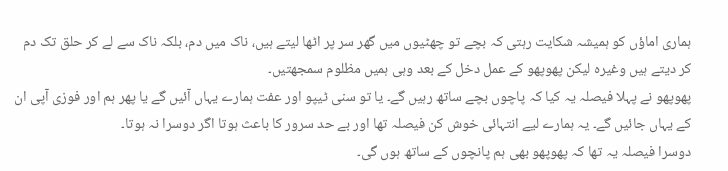ہماری اماؤں کو ہمیشہ شکایت رہتی کہ بچے تو چھٹیوں میں گھر سر پر اٹھا لیتے ہیں، ناک میں دم، بلکہ ناک سے لے کر حلق تک دم کر دیتے ہیں وغیرہ لیکن پھوپھو کے عمل دخل کے بعد وہی ہمیں مظلوم سمجھتیں۔
پھوپھو نے پہلا فیصلہ یہ کیا کہ پاچوں بچے ساتھ رہیں گے۔ یا تو سنی ٹیپو اور عفت ہمارے یہاں آئیں گے یا پھر ہم اور فوزی آپی ان کے یہاں جائیں گے۔ یہ ہمارے لیے انتہائی خوش کن فیصلہ تھا اور بے حد سرور کا باعث ہوتا اگر دوسرا نہ ہوتا۔
دوسرا فیصلہ یہ تھا کہ پھوپھو بھی ہم پانچوں کے ساتھ ہوں گی۔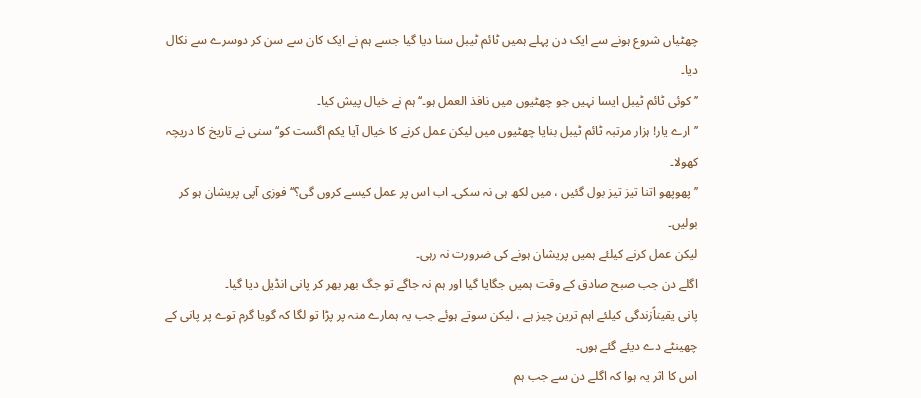چھٹیاں شروع ہونے سے ایک دن پہلے ہمیں ٹائم ٹیبل سنا دیا گیا جسے ہم نے ایک کان سے سن کر دوسرے سے نکال دیا۔
’’ کوئی ٹائم ٹیبل ایسا نہیں جو چھٹیوں میں نافذ العمل ہو۔‘‘ ہم نے خیال پیش کیا۔
’’ارے یار! ہزار مرتبہ ٹائم ٹیبل بنایا چھٹیوں میں لیکن عمل کرنے کا خیال آیا یکم اگست کو‘‘ سنی نے تاریخ کا دریچہ کھولا۔
’’پھوپھو اتنا تیز تیز بول گئیں ، میں لکھ ہی نہ سکی۔ اب اس پر عمل کیسے کروں گی؟‘‘ فوزی آپی پریشان ہو کر بولیں۔
لیکن عمل کرنے کیلئے ہمیں پریشان ہونے کی ضرورت نہ رہی۔
اگلے دن جب صبح صادق کے وقت ہمیں جگایا گیا اور ہم نہ جاگے تو جگ بھر بھر کر پانی انڈیل دیا گیا۔
پانی یقیناًزندگی کیلئے اہم ترین چیز ہے ، لیکن سوتے ہوئے جب یہ ہمارے منہ پر پڑا تو لگا کہ گویا گرم توے پر پانی کے چھینٹے دے دیئے گئے ہوں۔
اس کا اثر یہ ہوا کہ اگلے دن سے جب ہم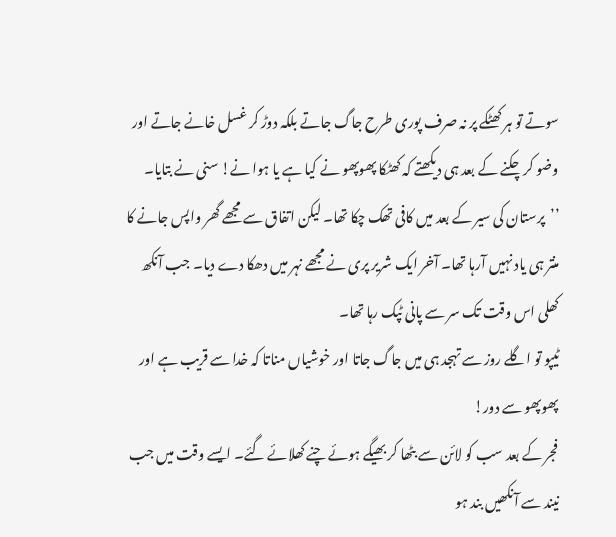سوتے تو ہر کھٹکے پر نہ صرف پوری طرح جاگ جاتے بلکہ دوڑ کر غسل خانے جاتے اور وضو کرچکنے کے بعد ہی دیکھتے کہ کھٹکا پھوپھو نے کیا ہے یا ہوا نے! سنی نے بتایا۔
’’پرستان کی سیر کے بعد میں کافی تھک چکا تھا۔ لیکن اتفاق سے مجھے گھر واپس جانے کا منتر ہی یاد نہیں آرہا تھا۔ آخر ایک شریر پری نے مجھے نہر میں دھکا دے دیا۔ جب آنکھ کھلی اس وقت تک سر سے پانی ٹپک رہا تھا۔
ٹیپو تو اگلے روز سے تہجد ہی میں جاگ جاتا اور خوشیاں مناتا کہ خدا سے قریب ہے اور پھوپھو سے دور!
فجر کے بعد سب کو لائن سے بٹھا کر بھیگے ہوئے چنے کھلائے گئے۔ ایسے وقت میں جب نیند سے آنکھیں بند ہو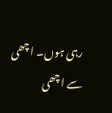رہی ہوں۔ اچھی سے اچھی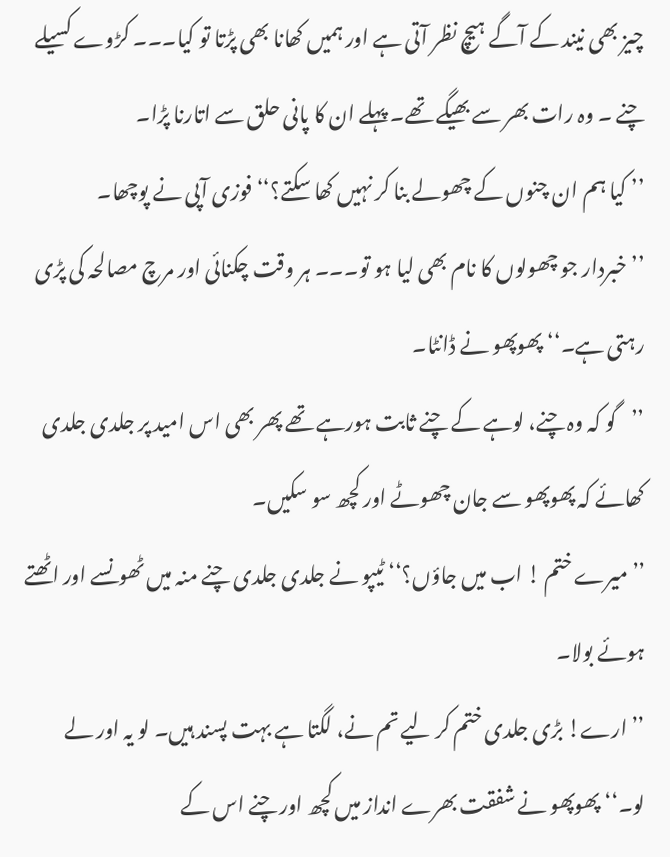چیز بھی نیند کے آگے ہیچ نظر آتی ہے اور ہمیں کھانا بھی پڑتا تو کیا۔۔۔ کڑوے کسیلے چنے ۔ وہ رات بھر سے بھیگے تھے۔ پہلے ان کا پانی حلق سے اتارنا پڑا۔
’’ کیا ہم ان چنوں کے چھولے بنا کر نہیں کھا سکتے؟‘‘ فوزی آپی نے پوچھا۔
’’خبردار جو چھولوں کا نام بھی لیا ہو تو۔۔۔ ہر وقت چکنائی اور مرچ مصالحہ کی پڑی رہتی ہے۔‘‘ پھوپھو نے ڈانٹا۔
’’گو کہ وہ چنے، لوہے کے چنے ثابت ہورہے تھے پھر بھی اس امید پر جلدی جلدی کھائے کہ پھوپھو سے جان چھوٹے اور کچھ سو سکیں۔
’’ میرے ختم ! اب میں جاؤں؟‘‘ ٹیپو نے جلدی جلدی چنے منہ میں ٹھونسے اور اٹھتے ہوئے بولا۔
’’ارے! بڑی جلدی ختم کر لیے تم نے، لگتا ہے بہت پسند ہیں۔ لو یہ اور لے لو۔‘‘ پھوپھو نے شفقت بھرے انداز میں کچھ اور چنے اس کے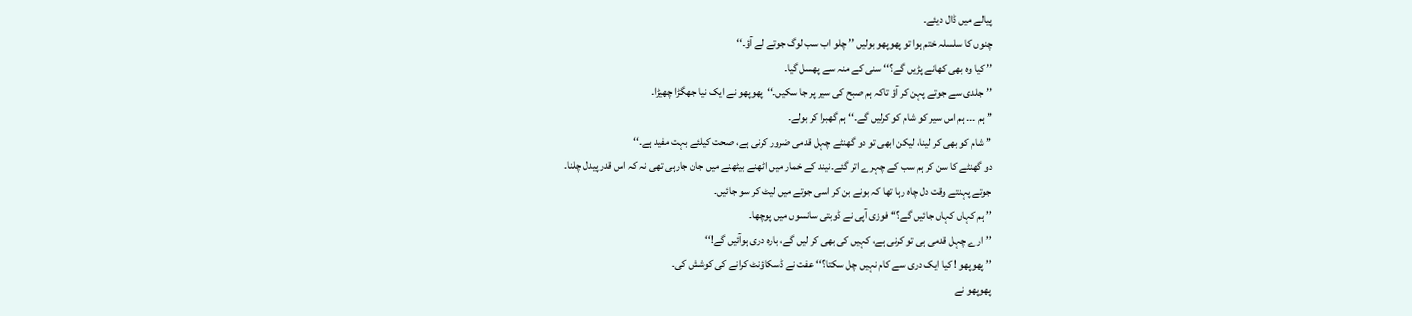پیالے میں ڈال دیئے۔
چنوں کا سلسلہ ختم ہوا تو پھوپھو بولیں ’’ چلو اب سب لوگ جوتے لے آؤ۔‘‘
’’ کیا وہ بھی کھانے پڑیں گے؟‘‘ سنی کے منہ سے پھسل گیا۔
’’جلدی سے جوتے پہن کر آؤ تاکہ ہم صبح کی سیر پر جا سکیں۔‘‘پھوپھو نے ایک نیا جھگڑا چھیڑا۔
’’ ہم ۔۔۔ ہم اس سیر کو شام کو کرلیں گے۔‘‘ ہم گھبرا کر بولے۔
’’ شام کو بھی کر لینا، لیکن ابھی تو دو گھنٹے چہل قدمی ضرور کرنی ہے، صحت کیلئے بہت مفید ہے۔‘‘
دو گھنٹے کا سن کر ہم سب کے چہرے اتر گئے۔نیند کے خمار میں اٹھنے بیٹھنے میں جان جارہی تھی نہ کہ اس قدر پیدل چلنا۔
جوتے پہنتے وقت دل چاہ رہا تھا کہ بونے بن کر اسی جوتے میں لیٹ کر سو جائیں۔
’’ ہم کہاں کہاں جائیں گے؟‘‘ فوزی آپی نے ڈوبتی سانسوں میں پوچھا۔
’’ارے چہل قدمی ہی تو کرنی ہے، کہیں کی بھی کر لیں گے، بارہ دری ہوآئیں گے!‘‘
’’ پھوپھو ! کیا ایک دری سے کام نہیں چل سکتا؟‘‘ عفت نے ڈسکاؤنٹ کرانے کی کوشش کی۔
پھوپھو نے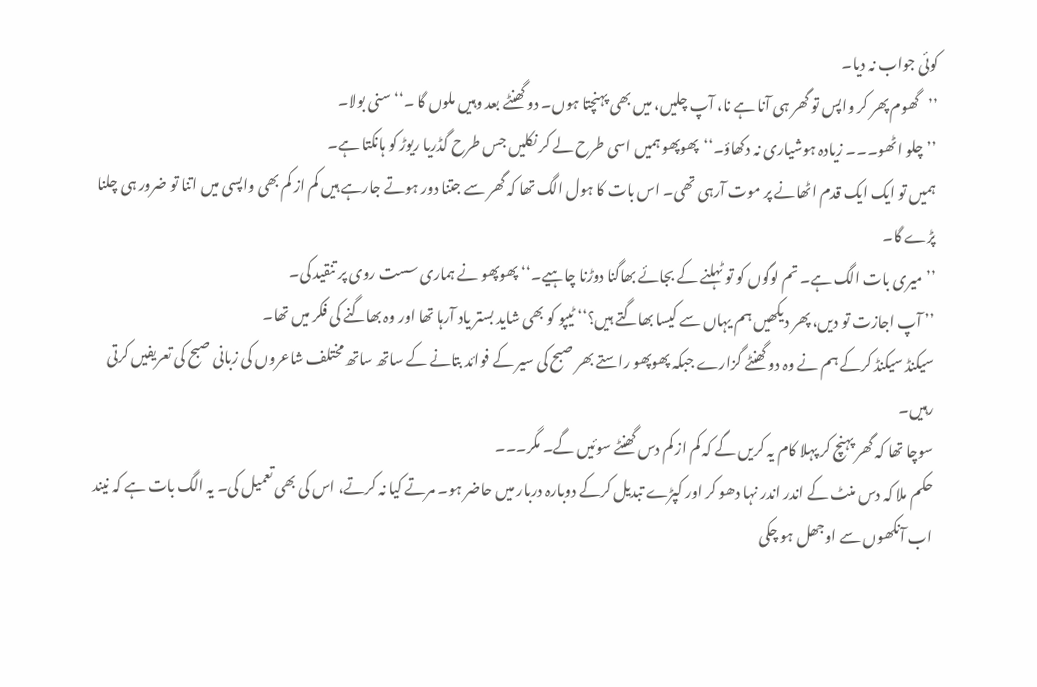کوئی جواب نہ دیا۔
’’گھوم پھر کر واپس تو گھر ہی آنا ہے نا، آپ چلیں، میں بھی پہنچتا ہوں۔ دو گھنٹے بعد وہیں ملوں گا ۔‘‘ سنی بولا۔
’’چلو اٹھو۔۔۔ زیادہ ہوشیاری نہ دکھاؤ۔‘‘پھوپھو ہمیں اسی طرح لے کر نکلیں جس طرح گڈریا ریوڑ کو ہانکتا ہے۔
ہمیں تو ایک ایک قدم اٹھانے پر موت آرہی تھی۔ اس بات کا ہول الگ تھا کہ گھر سے جتنا دور ہوتے جارہے ہیں کم از کم بھی واپسی میں اتنا تو ضرور ہی چلنا پڑے گا۔
’’ میری بات الگ ہے۔ تم لوگوں کو تو ٹہلنے کے بجائے بھاگنا دوڑنا چاہیے۔‘‘ پھوپھو نے ہماری سست روی پر تنقید کی۔
’’ آپ اجازت تو دیں، پھر دیکھیں ہم یہاں سے کیسا بھاگتے ہیں؟‘‘ ٹیپو کو بھی شاید بستر یاد آرہا تھا اور وہ بھاگنے کی فکر میں تھا۔
سیکنڈ سیکنڈ کرکے ہم نے وہ دو گھنٹے گزارے جبکہ پھوپھو راستے بھر صبح کی سیر کے فوائد بتانے کے ساتھ ساتھ مختلف شاعروں کی زبانی صبح کی تعریفیں کرتی رہیں۔
سوچا تھا کہ گھر پہنچ کر پہلا کام یہ کریں گے کہ کم از کم دس گھنٹے سوئیں گے۔ مگر۔۔۔
حکم ملا کہ دس منٹ کے اندر اندر نہا دھو کر اور کپڑے تبدیل کرکے دوبارہ دربار میں حاضر ہو۔ مرتے کیا نہ کرتے، اس کی بھی تعمیل کی۔ یہ الگ بات ہے کہ نیند اب آنکھوں سے اوجھل ہو چکی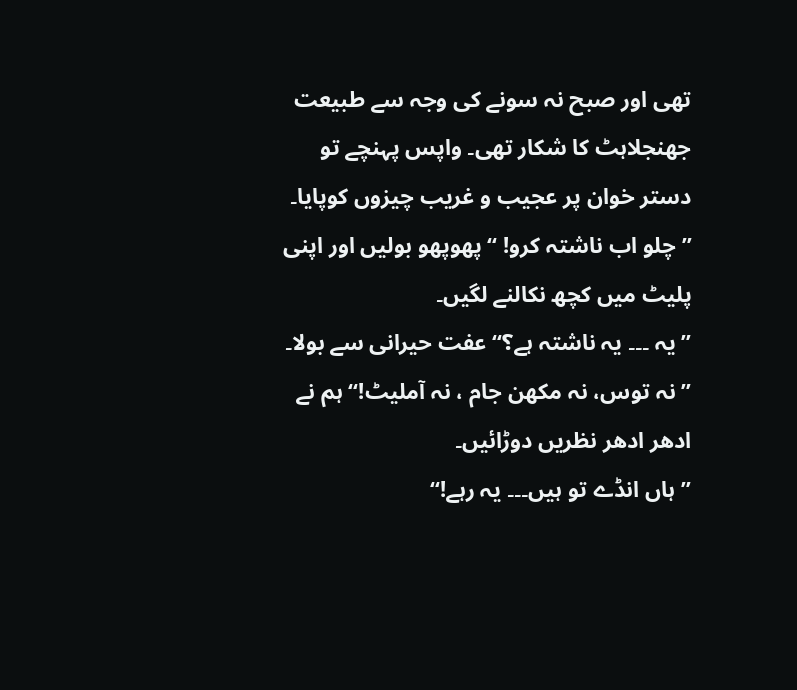تھی اور صبح نہ سونے کی وجہ سے طبیعت جھنجلاہٹ کا شکار تھی۔ واپس پہنچے تو دستر خوان پر عجیب و غریب چیزوں کوپایا۔
’’چلو اب ناشتہ کرو! ‘‘ پھوپھو بولیں اور اپنی پلیٹ میں کچھ نکالنے لگیں۔
’’ یہ ۔۔۔ یہ ناشتہ ہے؟‘‘ عفت حیرانی سے بولا۔
’’ نہ توس، نہ مکھن جام ، نہ آملیٹ!‘‘ ہم نے ادھر ادھر نظریں دوڑائیں۔
’’ ہاں انڈے تو ہیں۔۔۔ یہ رہے!‘‘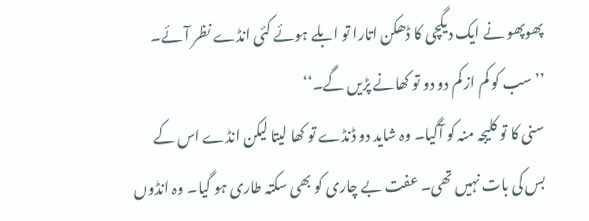پھوپھو نے ایک دیگچی کا ڈھکن اتارا تو ابلے ہوئے کئی انڈے نظر آئے۔
’’ سب کو کم از کم دو دو تو کھانے پڑیں گے۔‘‘
سنی کا تو کلیجہ منہ کو آگیا۔ وہ شاید دو ڈنڈے تو کھا لیتا لیکن انڈے اس کے بس کی بات نہیں تھی۔ عفت بے چاری کو بھی سکتہ طاری ہو گیا۔ وہ انڈوں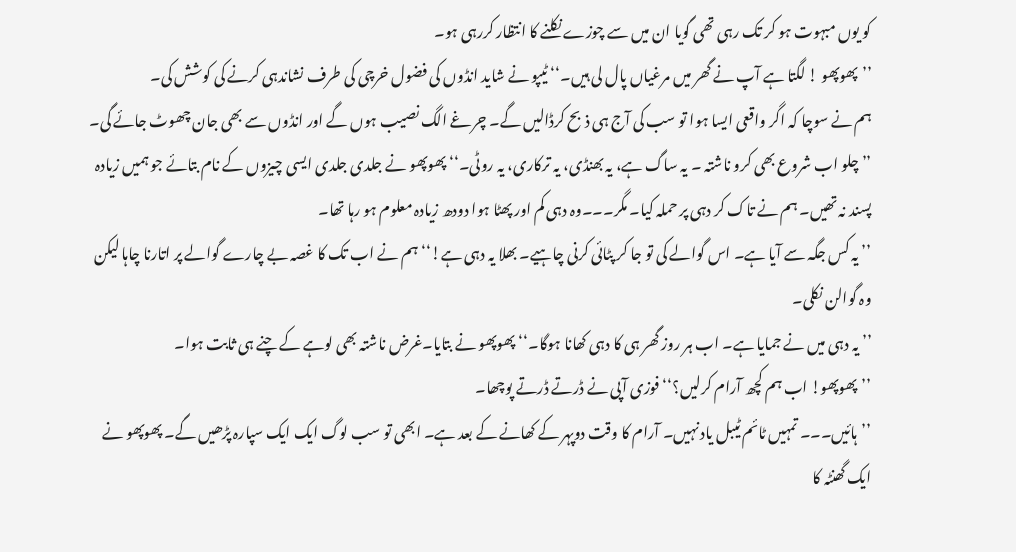کو یوں مبہوت ہو کر تک رہی تھی گویا ان میں سے چوزے نکلنے کا انتظار کررہی ہو۔
’’پھوپھو ! لگتا ہے آپ نے گھر میں مرغیاں پال لی ہیں۔‘‘ ٹیپو نے شاید انڈوں کی فضول خرچی کی طرف نشاندہی کرنے کی کوشش کی۔
ہم نے سوچا کہ اگر واقعی ایسا ہوا تو سب کی آج ہی ذبح کرڈالیں گے۔ چرغے الگ نصیب ہوں گے اور انڈوں سے بھی جان چھوٹ جائے گی۔
’’ چلو اب شروع بھی کرو ناشتہ ۔ یہ ساگ ہے، یہ بھنڈی، یہ ترکاری، یہ روٹی۔‘‘ پھوپھو نے جلدی جلدی ایسی چیزوں کے نام بتائے جو ہمیں زیادہ پسند نہ تھیں۔ ہم نے تاک کر دہی پر حملہ کیا۔ مگر۔۔۔وہ دہی کم اور پھٹا ہوا دودھ زیادہ معلوم ہو رہا تھا۔
’’ یہ کس جگہ سے آیا ہے۔ اس گوالے کی تو جا کر پٹائی کرنی چاہیے۔ بھلا یہ دہی ہے!‘‘ ہم نے اب تک کا غصہ بے چارے گوالے پر اتارنا چاہا لیکن وہ گوالن نکلی۔
’’ یہ دہی میں نے جمایا ہے۔ اب ہر روز گھر ہی کا دہی کھانا ہوگا۔‘‘ پھوپھو نے بتایا۔غرض ناشتہ بھی لوہے کے چنے ہی ثابت ہوا۔
’’پھوپھو! اب ہم کچھ آرام کرلیں؟‘‘ فوزی آپی نے ڈرتے ڈرتے پوچھا۔
’’ہائیں۔۔۔ تمہیں ٹائم ٹیبل یاد نہیں۔ آرام کا وقت دوپہر کے کھانے کے بعد ہے۔ ابھی تو سب لوگ ایک ایک سپارہ پڑھیں گے۔ پھوپھو نے ایک گھنٹہ کا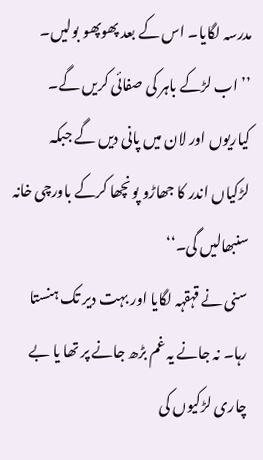مدرسہ لگایا۔ اس کے بعد پھوپھو بولیں۔
’’ اب لڑکے باہر کی صفائی کریں گے۔ کیاریوں اور لان میں پانی دیں گے جبکہ لڑکیاں اندر کا جھاڑو پونچھا کرکے باورچی خانہ سنبھالیں گی۔‘‘
سنی نے قہقہہ لگایا اور بہت دیر تک ہنستا رہا۔ نہ جانے یہ غم بڑھ جانے پر تھا یا بے چاری لڑکیوں کی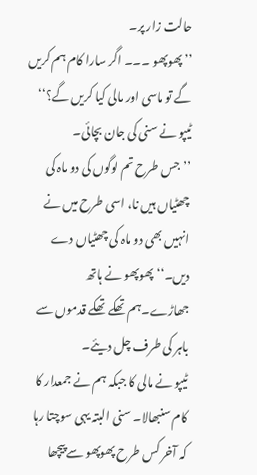حالت زار پر۔
’’پھوپھو ۔۔۔ اگر سارا کام ہم کریں گے تو ماسی اور مالی کیا کریں گے؟‘‘ ٹیپو نے سنی کی جان بچائی۔
’’ جس طرح تم لوگوں کی دو ماہ کی چھٹیاں ہیں نا، اسی طرح میں نے انہیں بھی دو ماہ کی چھٹیاں دے دیں۔‘‘ پھوپھو نے ہاتھ جھاڑے۔ہم تھکے تھکے قدموں سے باہر کی طرف چل دیئے۔
ٹیپو نے مالی کا جبکہ ہم نے جمعدار کا کام سنبھالا۔ سنی البتہ یہی سوچتا رہا کہ آخر کس طرح پھوپھو سے پیچھا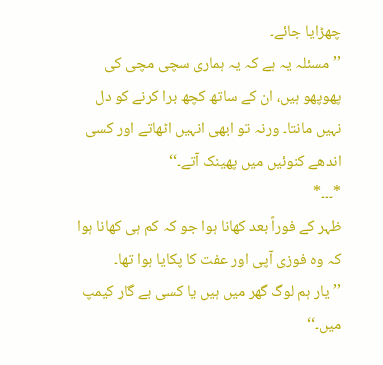چھڑایا جائے۔
’’ مسئلہ یہ ہے کہ یہ ہماری سچی مچی کی پھوپھو ہیں، ان کے ساتھ کچھ برا کرنے کو دل نہیں مانتا۔ ورنہ تو ابھی انہیں اٹھاتے اور کسی اندھے کنوئیں میں پھینک آتے۔‘‘
*۔۔۔*
ظہر کے فوراً بعد کھانا ہوا جو کہ کم ہی کھانا ہوا کہ وہ فوزی آپی اور عفت کا پکایا ہوا تھا۔
’’ یار ہم لوگ گھر میں ہیں یا کسی بے گار کیمپ میں۔‘‘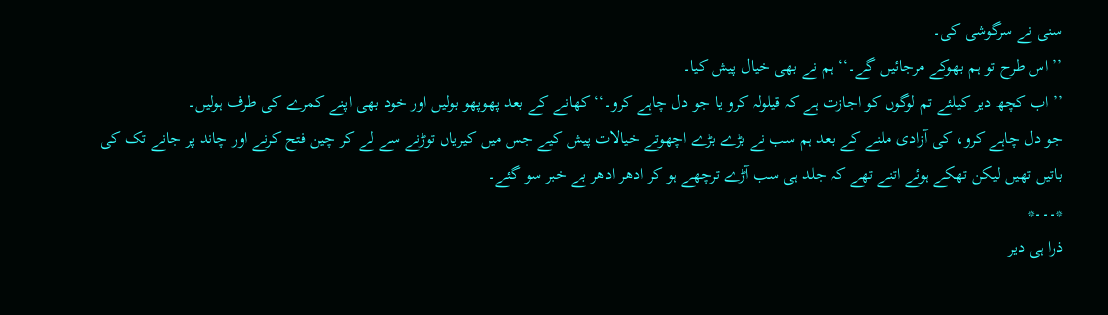سنی نے سرگوشی کی۔
’’ اس طرح تو ہم بھوکے مرجائیں گے۔‘‘ ہم نے بھی خیال پیش کیا۔
’’ اب کچھ دیر کیلئے تم لوگوں کو اجازت ہے کہ قیلولہ کرو یا جو دل چاہے کرو۔‘‘ کھانے کے بعد پھوپھو بولیں اور خود بھی اپنے کمرے کی طرف ہولیں۔
جو دل چاہے کرو، کی آزادی ملنے کے بعد ہم سب نے بڑے بڑے اچھوتے خیالات پیش کیے جس میں کیریاں توڑنے سے لے کر چین فتح کرنے اور چاند پر جانے تک کی باتیں تھیں لیکن تھکے ہوئے اتنے تھے کہ جلد ہی سب آڑے ترچھے ہو کر ادھر ادھر بے خبر سو گئے۔
*۔۔۔*
ذرا ہی دیر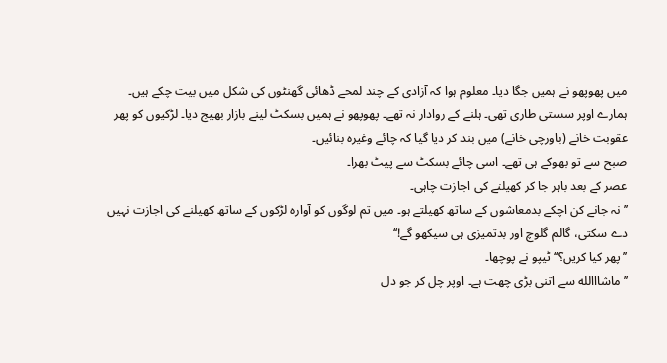میں پھوپھو نے ہمیں جگا دیا۔ معلوم ہوا کہ آزادی کے چند لمحے ڈھائی گھنٹوں کی شکل میں بیت چکے ہیں۔
ہمارے اوپر سستی طاری تھی۔ ہلنے کے روادار نہ تھے۔ پھوپھو نے ہمیں بسکٹ لینے بازار بھیج دیا۔ لڑکیوں کو پھر عقوبت خانے (باورچی خانے) میں بند کر دیا گیا کہ چائے وغیرہ بنائیں۔
صبح سے تو بھوکے ہی تھے۔ اسی چائے بسکٹ سے پیٹ بھرا۔
عصر کے بعد باہر جا کر کھیلنے کی اجازت چاہی۔
’’ نہ جانے کن اچکے بدمعاشوں کے ساتھ کھیلتے ہو۔ میں تم لوگوں کو آوارہ لڑکوں کے ساتھ کھیلنے کی اجازت نہیں دے سکتی، گالم گلوچ اور بدتمیزی ہی سیکھو گے!‘‘
’’ پھر کیا کریں؟‘‘ ٹیپو نے پوچھا۔
’’ ماشااالله سے اتنی بڑی چھت ہے۔ اوپر چل کر جو دل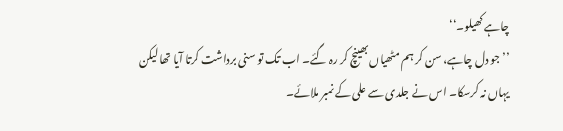چاہے کھیلو۔‘‘
’’ جو دل چاہے، سن کر ہم مٹھیاں بھینچ کر رہ گئے۔ اب تک تو سنی برداشت کرتا آیا تھا لیکن یہاں نہ کرسکا۔ اس نے جلدی سے علی کے نمبر ملائے۔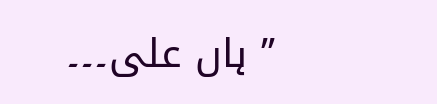’’ ہاں علی۔۔۔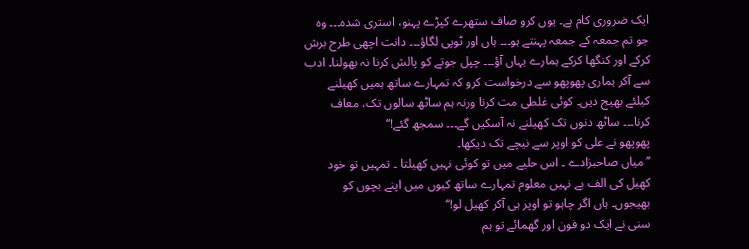ایک ضروری کام ہے۔ یوں کرو صاف ستھرے کپڑے پہنو، استری شدہ۔۔۔ وہ جو تم جمعہ کے جمعہ پہنتے ہو۔۔۔ ہاں اور ٹوپی لگاؤ۔۔۔ دانت اچھی طرح برش کرکے اور کنگھا کرکے ہمارے یہاں آؤ۔۔۔ چپل جوتے کو پالش کرنا نہ بھولنا۔ ادب سے آکر ہماری پھوپھو سے درخواست کرو کہ تمہارے ساتھ ہمیں کھیلنے کیلئے بھیج دیں۔ کوئی غلطی مت کرنا ورنہ ہم ساٹھ سالوں تک، معاف کرنا۔۔۔ ساٹھ دنوں تک کھیلنے نہ آسکیں گے۔۔۔ سمجھ گئے!‘‘
پھوپھو نے علی کو اوپر سے نیچے تک دیکھا۔
’’ میاں صاحبزادے ۔ اس حلیے میں تو کوئی نہیں کھیلتا ۔ تمہیں تو خود کھیل کی الف بے نہیں معلوم تمہارے ساتھ کیوں میں اپنے بچوں کو بھیجوں۔ ہاں اگر چاہو تو اوپر ہی آکر کھیل لو!‘‘
سنی نے ایک دو فون اور گھمائے تو ہم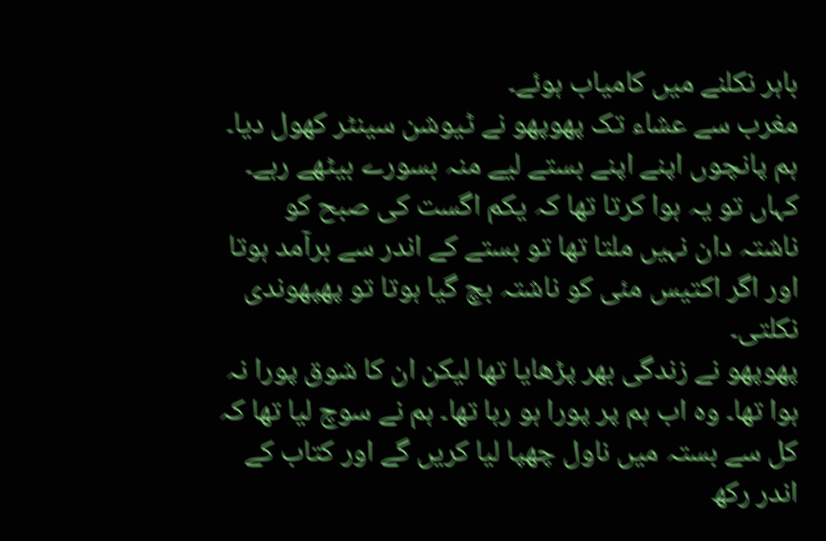باہر نکلنے میں کامیاب ہوئے۔
مغرب سے عشاء تک پھوپھو نے ٹیوشن سینٹر کھول دیا۔ ہم پانچوں اپنے اپنے بستے لیے منہ بسورے بیٹھے رہے۔ کہاں تو یہ ہوا کرتا تھا کہ یکم اگست کی صبح کو ناشتہ دان نہیں ملتا تھا تو بستے کے اندر سے برآمد ہوتا اور اگر اکتیس مئی کو ناشتہ بچ گیا ہوتا تو پھپھوندی نکلتی۔
پھوپھو نے زندگی بھر پڑھایا تھا لیکن ان کا شوق پورا نہ ہوا تھا۔ وہ اب ہم پر پورا ہو رہا تھا۔ ہم نے سوچ لیا تھا کہ کل سے بستہ میں ناول چھپا لیا کریں گے اور کتاب کے اندر رکھ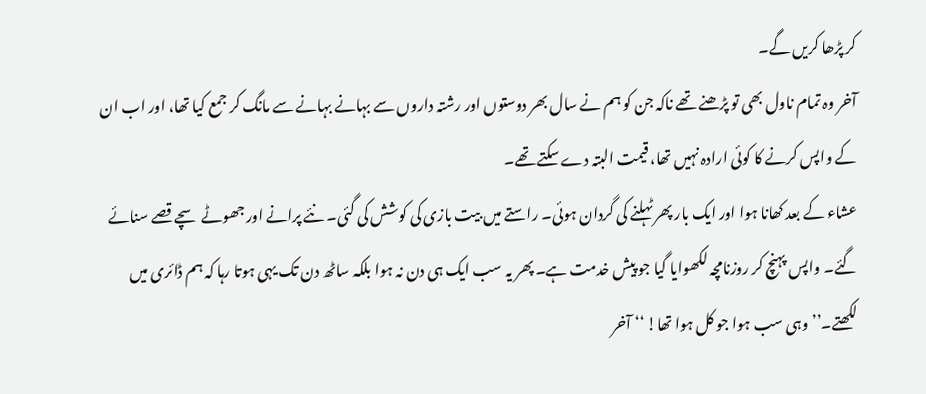کر پڑھا کریں گے۔
آخر وہ تمام ناول بھی تو پڑھنے تھے ناکہ جن کو ہم نے سال بھر دوستوں اور رشتہ داروں سے بہانے بہانے سے مانگ کر جمع کیا تھا، اور اب ان کے واپس کرنے کا کوئی ارادہ نہیں تھا، قیمت البتہ دے سکتے تھے۔
عشاء کے بعد کھانا ہوا اور ایک بار پھر ٹہلنے کی گردان ہوئی۔ راستے میں بیت بازی کی کوشش کی گئی۔ نئے پرانے اور جھوٹے سچے قصے سنائے گئے۔ واپس پہنچ کر روزنامچہ لکھوایا گیا جو پیش خدمت ہے۔ پھر یہ سب ایک ہی دن نہ ہوا بلکہ ساٹھ دن تک یہی ہوتا رہا کہ ہم ڈائری میں لکھتے۔’’وہی سب ہوا جو کل ہوا تھا! ‘‘ آخر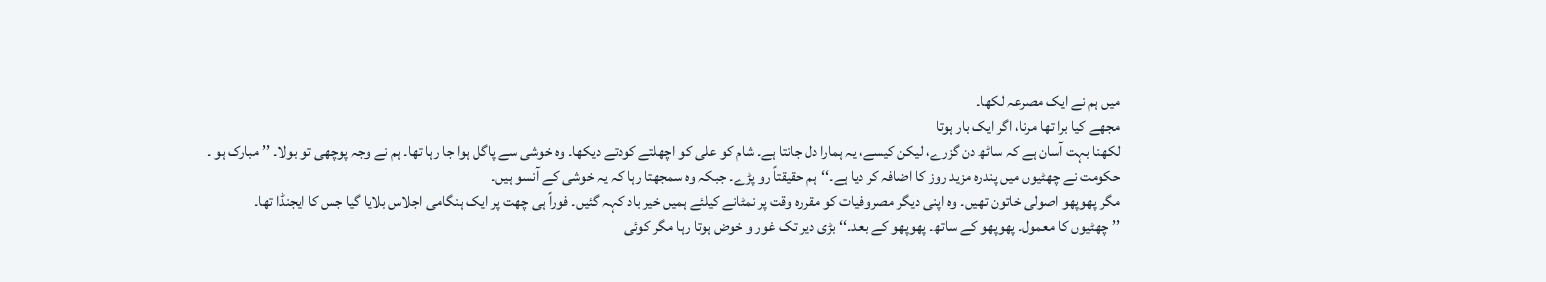میں ہم نے ایک مصرعہ لکھا۔
مجھے کیا برا تھا مرنا، اگر ایک بار ہوتا
لکھنا بہت آسان ہے کہ ساٹھ دن گزرے، لیکن کیسے، یہ ہمارا دل جانتا ہے۔ شام کو علی کو اچھلتے کودتے دیکھا۔ وہ خوشی سے پاگل ہوا جا رہا تھا۔ ہم نے وجہ پوچھی تو بولا۔ ’’ مبارک ہو ۔ حکومت نے چھٹیوں میں پندرہ مزید روز کا اضافہ کر دیا ہے۔‘‘ہم حقیقتاً رو پڑے۔ جبکہ وہ سمجھتا رہا کہ یہ خوشی کے آنسو ہیں۔
مگر پھوپھو اصولی خاتون تھیں۔ وہ اپنی دیگر مصروفیات کو مقررہ وقت پر نمٹانے کیلئے ہمیں خیر باد کہہ گئیں۔ فوراً ہی چھت پر ایک ہنگامی اجلاس بلایا گیا جس کا ایجنڈا تھا۔
’’ چھٹیوں کا معمول۔ پھوپھو کے ساتھ۔ پھوپھو کے بعد۔‘‘ بڑی دیر تک غور و خوض ہوتا رہا مگر کوئی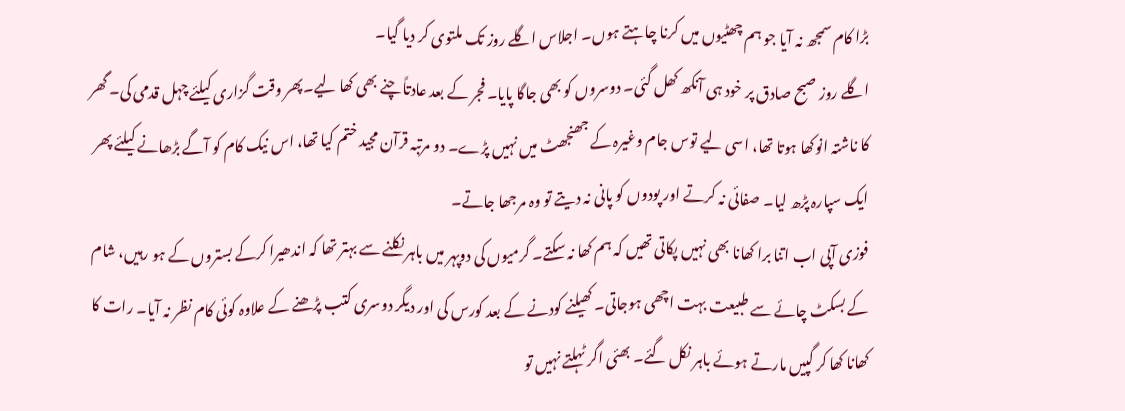بڑا کام سمجھ نہ آیا جو ہم چھٹیوں میں کرنا چاہتے ہوں۔ اجلاس اگلے روز تک ملتوی کر دیا گیا۔
اگلے روز صبح صادق پر خود ہی آنکھ کھل گئی۔ دوسروں کو بھی جاگا پایا۔ فجر کے بعد عادتاً چنے بھی کھا لیے۔پھر وقت گزاری کیلئے چہل قدمی کی۔ گھر کا ناشتہ انوکھا ہوتا تھا، اسی لیے توس جام وغیرہ کے جھنجھٹ میں نہیں پڑے۔ دو مرتبہ قرآن مجید ختم کیا تھا، اس نیک کام کو آگے بڑھانے کیلئے پھر ایک سپارہ پڑھ لیا۔ صفائی نہ کرتے اور پودوں کو پانی نہ دیتے تو وہ مرجھا جاتے۔
فوزی آپی اب اتنا برا کھانا بھی نہیں پکاتی تھیں کہ ہم کھا نہ سکتے۔ گرمیوں کی دوپہر میں باہر نکلنے سے بہتر تھا کہ اندھیرا کرکے بستروں کے ہو رہیں، شام کے بسکٹ چائے سے طبیعت بہت اچھی ہوجاتی۔ کھیلنے کودنے کے بعد کورس کی اور دیگر دوسری کتب پڑھنے کے علاوہ کوئی کام نظر نہ آیا۔ رات کا کھانا کھا کر گپیں مارتے ہوئے باہر نکل گئے۔ بھئی اگر ٹہلتے نہیں تو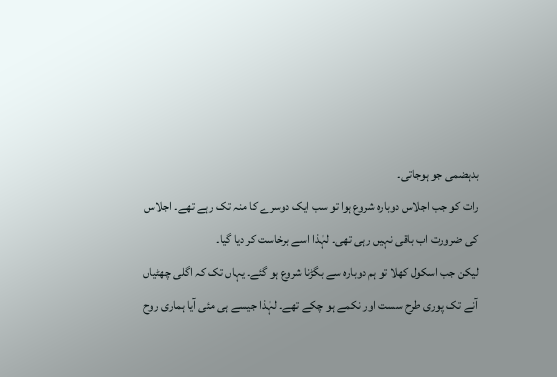بدہضمی جو ہوجاتی۔
رات کو جب اجلاس دوبارہ شروع ہوا تو سب ایک دوسرے کا منہ تک رہے تھے۔ اجلاس کی ضرورت اب باقی نہیں رہی تھی۔ لہٰذا اسے برخاست کر دیا گیا۔
لیکن جب اسکول کھلا تو ہم دوبارہ سے بگڑنا شروع ہو گئے۔ یہاں تک کہ اگلی چھٹیاں آنے تک پوری طرح سست اور نکمے ہو چکے تھے۔ لہٰذا جیسے ہی مئی آیا ہماری روح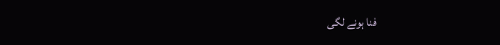فنا ہونے لگی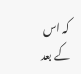کہ اس کے بعد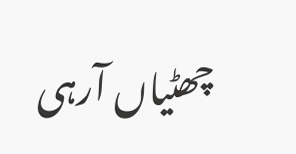چھٹیاں آرہی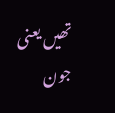تھیں یعنی جون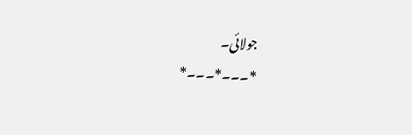جولائی۔
*۔۔۔*۔۔۔*